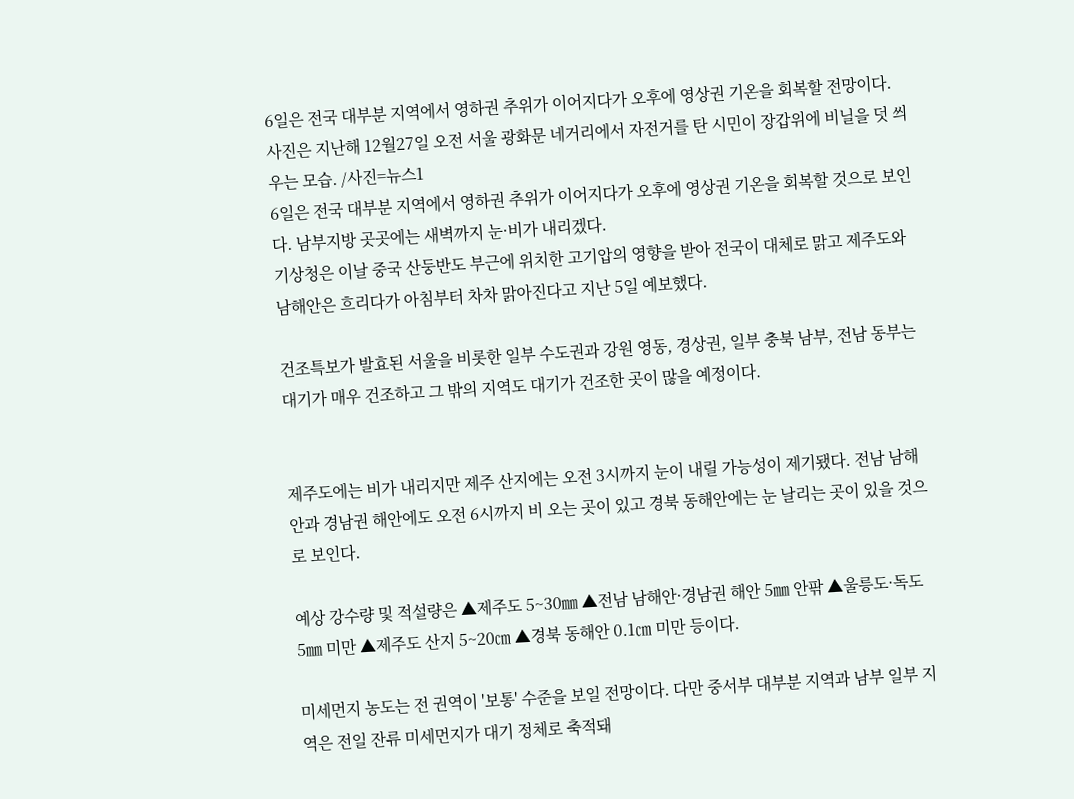6일은 전국 대부분 지역에서 영하권 추위가 이어지다가 오후에 영상권 기온을 회복할 전망이다. 사진은 지난해 12월27일 오전 서울 광화문 네거리에서 자전거를 탄 시민이 장갑위에 비닐을 덧 씌우는 모습. /사진=뉴스1
6일은 전국 대부분 지역에서 영하권 추위가 이어지다가 오후에 영상권 기온을 회복할 것으로 보인다. 남부지방 곳곳에는 새벽까지 눈·비가 내리겠다.
기상청은 이날 중국 산둥반도 부근에 위치한 고기압의 영향을 받아 전국이 대체로 맑고 제주도와 남해안은 흐리다가 아침부터 차차 맑아진다고 지난 5일 예보했다.

건조특보가 발효된 서울을 비롯한 일부 수도권과 강원 영동, 경상권, 일부 충북 남부, 전남 동부는 대기가 매우 건조하고 그 밖의 지역도 대기가 건조한 곳이 많을 예정이다.


제주도에는 비가 내리지만 제주 산지에는 오전 3시까지 눈이 내릴 가능성이 제기됐다. 전남 남해안과 경남권 해안에도 오전 6시까지 비 오는 곳이 있고 경북 동해안에는 눈 날리는 곳이 있을 것으로 보인다.

예상 강수량 및 적설량은 ▲제주도 5~30㎜ ▲전남 남해안·경남권 해안 5㎜ 안팎 ▲울릉도·독도 5㎜ 미만 ▲제주도 산지 5~20㎝ ▲경북 동해안 0.1㎝ 미만 등이다.

미세먼지 농도는 전 권역이 '보통' 수준을 보일 전망이다. 다만 중서부 대부분 지역과 남부 일부 지역은 전일 잔류 미세먼지가 대기 정체로 축적돼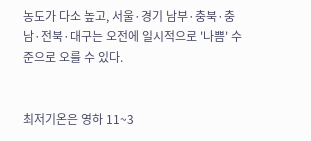농도가 다소 높고, 서울·경기 남부·충북·충남·전북·대구는 오전에 일시적으로 '나쁨' 수준으로 오를 수 있다.


최저기온은 영하 11~3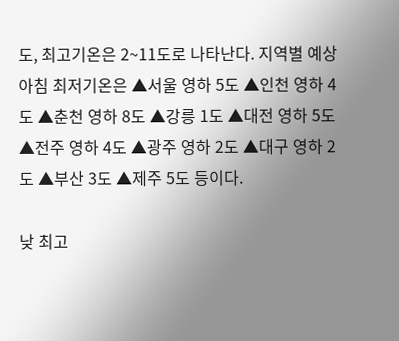도, 최고기온은 2~11도로 나타난다. 지역별 예상 아침 최저기온은 ▲서울 영하 5도 ▲인천 영하 4도 ▲춘천 영하 8도 ▲강릉 1도 ▲대전 영하 5도 ▲전주 영하 4도 ▲광주 영하 2도 ▲대구 영하 2도 ▲부산 3도 ▲제주 5도 등이다.

낮 최고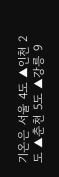기온은 서울 4도 ▲인천 2도 ▲춘천 5도 ▲강릉 9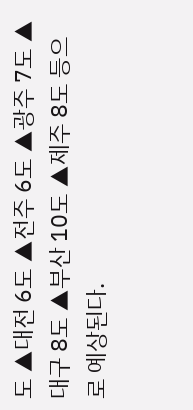도 ▲대전 6도 ▲전주 6도 ▲광주 7도 ▲대구 8도 ▲부산 10도 ▲제주 8도 등으로 예상된다.